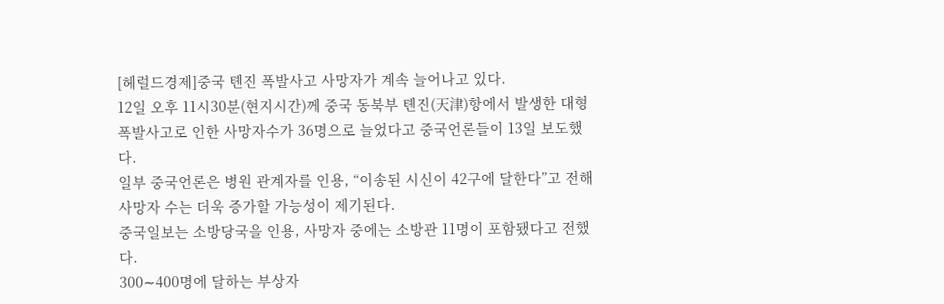[헤럴드경제]중국 톈진 폭발사고 사망자가 계속 늘어나고 있다.
12일 오후 11시30분(현지시간)께 중국 동북부 톈진(天津)항에서 발생한 대형 폭발사고로 인한 사망자수가 36명으로 늘었다고 중국언론들이 13일 보도했다.
일부 중국언론은 병원 관계자를 인용, “이송된 시신이 42구에 달한다”고 전해 사망자 수는 더욱 증가할 가능성이 제기된다.
중국일보는 소방당국을 인용, 사망자 중에는 소방관 11명이 포함됐다고 전했다.
300∼400명에 달하는 부상자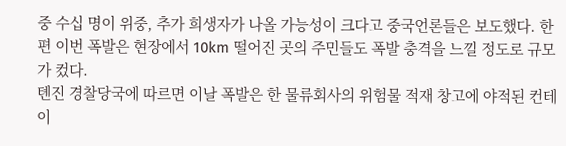중 수십 명이 위중, 추가 희생자가 나올 가능성이 크다고 중국언론들은 보도했다. 한편 이번 폭발은 현장에서 10km 떨어진 곳의 주민들도 폭발 충격을 느낄 정도로 규모가 컸다.
톈진 경찰당국에 따르면 이날 폭발은 한 물류회사의 위험물 적재 창고에 야적된 컨테이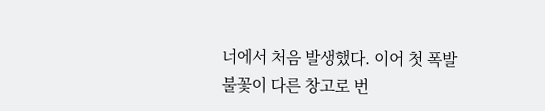너에서 처음 발생했다. 이어 첫 폭발 불꽃이 다른 창고로 번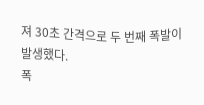져 30초 간격으로 두 번째 폭발이 발생했다.
폭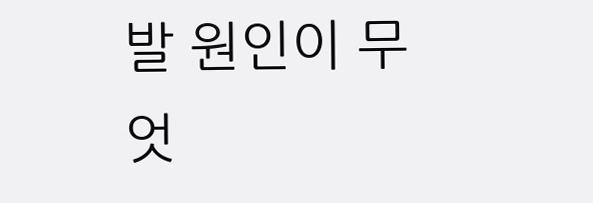발 원인이 무엇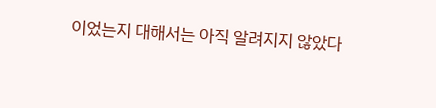이었는지 대해서는 아직 알려지지 않았다